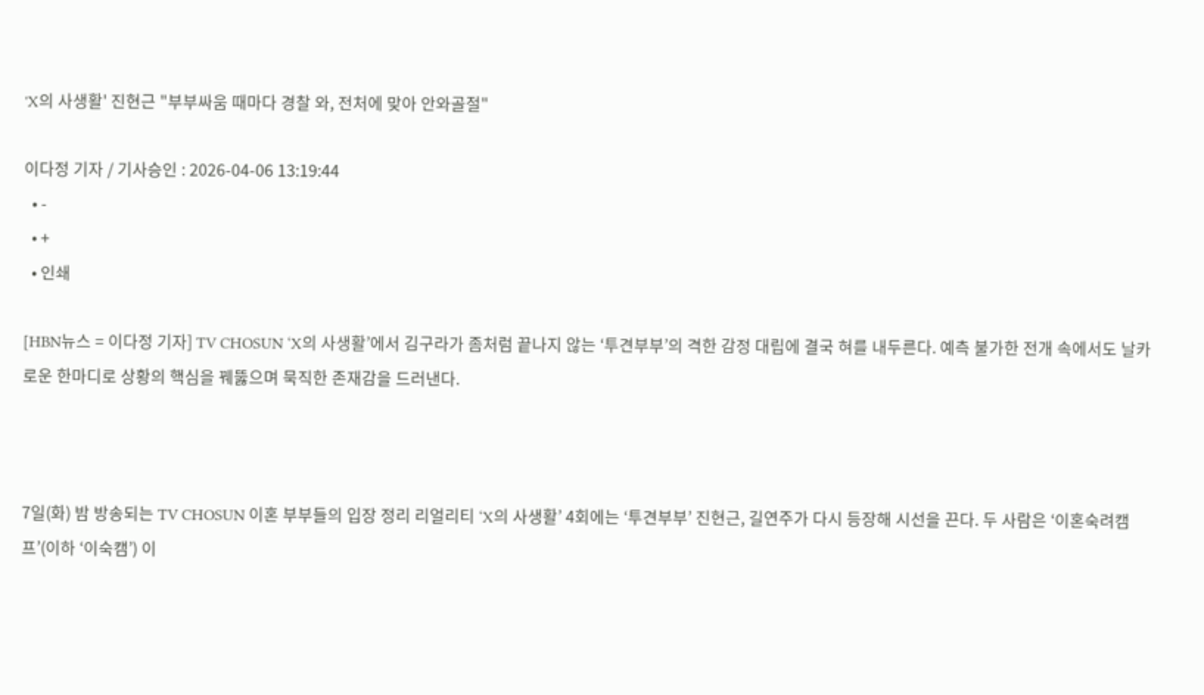'X의 사생활' 진현근 "부부싸움 때마다 경찰 와, 전처에 맞아 안와골절"

이다정 기자 / 기사승인 : 2026-04-06 13:19:44
  • -
  • +
  • 인쇄

[HBN뉴스 = 이다정 기자] TV CHOSUN ‘X의 사생활’에서 김구라가 좀처럼 끝나지 않는 ‘투견부부’의 격한 감정 대립에 결국 혀를 내두른다. 예측 불가한 전개 속에서도 날카로운 한마디로 상황의 핵심을 꿰뚫으며 묵직한 존재감을 드러낸다.



7일(화) 밤 방송되는 TV CHOSUN 이혼 부부들의 입장 정리 리얼리티 ‘X의 사생활’ 4회에는 ‘투견부부’ 진현근, 길연주가 다시 등장해 시선을 끈다. 두 사람은 ‘이혼숙려캠프’(이하 ‘이숙캠’) 이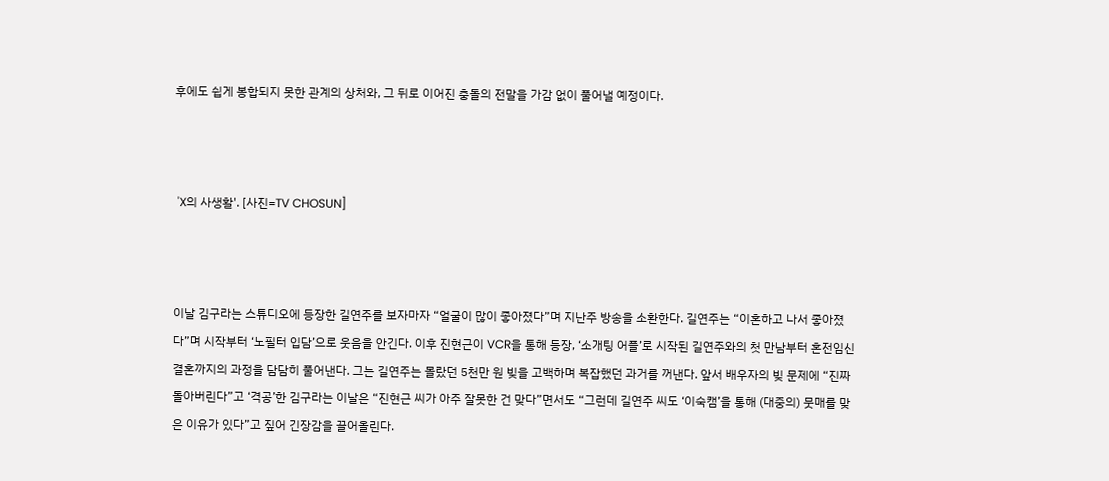후에도 쉽게 봉합되지 못한 관계의 상처와, 그 뒤로 이어진 충돌의 전말을 가감 없이 풀어낼 예정이다.



 'X의 사생활'. [사진=TV CHOSUN]



이날 김구라는 스튜디오에 등장한 길연주를 보자마자 “얼굴이 많이 좋아졌다”며 지난주 방송을 소환한다. 길연주는 “이혼하고 나서 좋아졌다”며 시작부터 ‘노필터 입담’으로 웃음을 안긴다. 이후 진현근이 VCR을 통해 등장, ‘소개팅 어플’로 시작된 길연주와의 첫 만남부터 혼전임신 결혼까지의 과정을 담담히 풀어낸다. 그는 길연주는 몰랐던 5천만 원 빚을 고백하며 복잡했던 과거를 꺼낸다. 앞서 배우자의 빚 문제에 “진짜 돌아버린다”고 ‘격공’한 김구라는 이날은 “진현근 씨가 아주 잘못한 건 맞다”면서도 “그런데 길연주 씨도 ‘이숙캠’을 통해 (대중의) 뭇매를 맞은 이유가 있다”고 짚어 긴장감을 끌어올린다.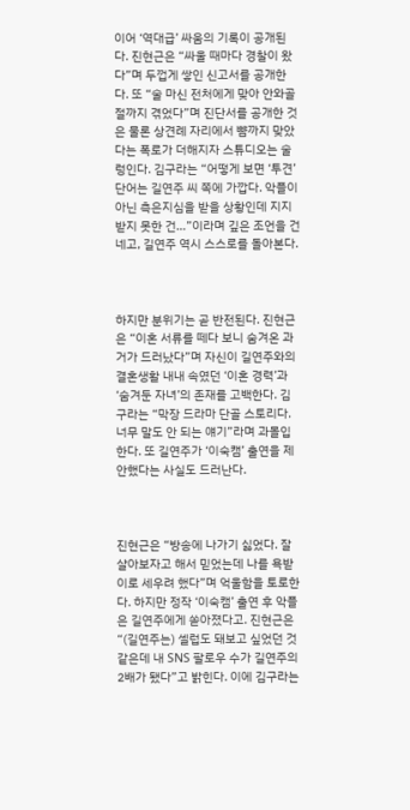이어 ‘역대급’ 싸움의 기록이 공개된다. 진현근은 “싸울 때마다 경찰이 왔다”며 두껍게 쌓인 신고서를 공개한다. 또 “술 마신 전처에게 맞아 안와골절까지 겪었다”며 진단서를 공개한 것은 물론 상견례 자리에서 뺨까지 맞았다는 폭로가 더해지자 스튜디오는 술렁인다. 김구라는 “어떻게 보면 ‘투견’ 단어는 길연주 씨 쪽에 가깝다. 악플이 아닌 측은지심을 받을 상황인데 지지받지 못한 건…”이라며 깊은 조언을 건네고, 길연주 역시 스스로를 돌아본다.



하지만 분위기는 곧 반전된다. 진현근은 “이혼 서류를 떼다 보니 숨겨온 과거가 드러났다”며 자신이 길연주와의 결혼생활 내내 속였던 ‘이혼 경력’과 ‘숨겨둔 자녀’의 존재를 고백한다. 김구라는 “막장 드라마 단골 스토리다. 너무 말도 안 되는 얘기”라며 과몰입한다. 또 길연주가 ‘이숙캠’ 출연을 제안했다는 사실도 드러난다.



진현근은 “방송에 나가기 싫었다. 잘 살아보자고 해서 믿었는데 나를 욕받이로 세우려 했다”며 억울함을 토로한다. 하지만 정작 ‘이숙캠’ 출연 후 악플은 길연주에게 쏟아졌다고. 진현근은 “(길연주는) 셀럽도 돼보고 싶었던 것 같은데 내 SNS 팔로우 수가 길연주의 2배가 됐다”고 밝힌다. 이에 김구라는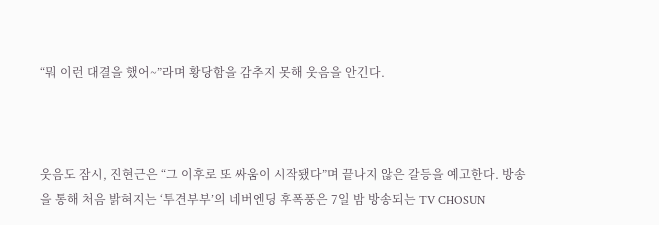“뭐 이런 대결을 했어~”라며 황당함을 감추지 못해 웃음을 안긴다.



웃음도 잠시, 진현근은 “그 이후로 또 싸움이 시작됐다”며 끝나지 않은 갈등을 예고한다. 방송을 통해 처음 밝혀지는 ‘투견부부’의 네버엔딩 후폭풍은 7일 밤 방송되는 TV CHOSUN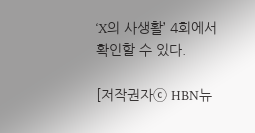‘X의 사생활’ 4회에서 확인할 수 있다.

[저작권자ⓒ HBN뉴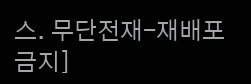스. 무단전재-재배포 금지]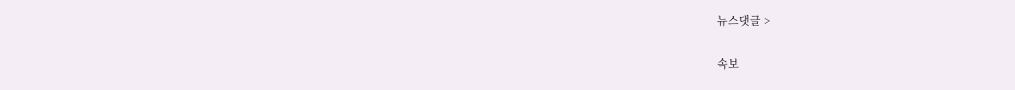뉴스댓글 >

속보